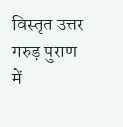विस्तृत उत्तर
गरुड़ पुराण में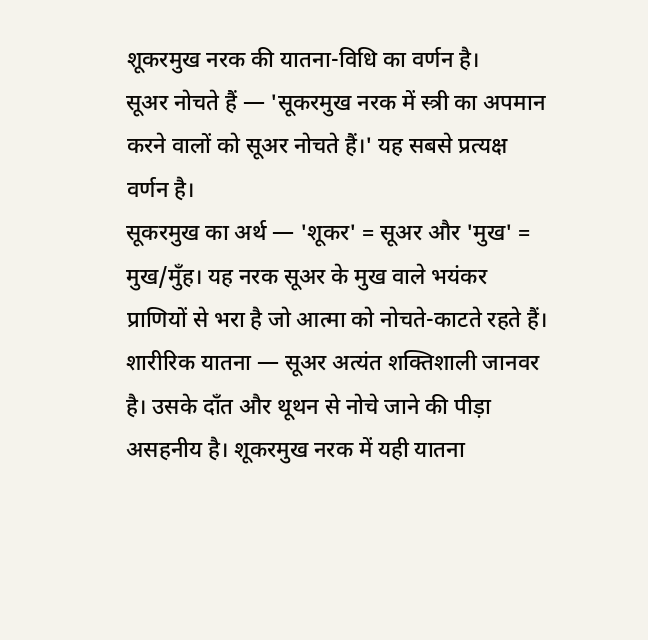शूकरमुख नरक की यातना-विधि का वर्णन है।
सूअर नोचते हैं — 'सूकरमुख नरक में स्त्री का अपमान करने वालों को सूअर नोचते हैं।' यह सबसे प्रत्यक्ष वर्णन है।
सूकरमुख का अर्थ — 'शूकर' = सूअर और 'मुख' = मुख/मुँह। यह नरक सूअर के मुख वाले भयंकर प्राणियों से भरा है जो आत्मा को नोचते-काटते रहते हैं।
शारीरिक यातना — सूअर अत्यंत शक्तिशाली जानवर है। उसके दाँत और थूथन से नोचे जाने की पीड़ा असहनीय है। शूकरमुख नरक में यही यातना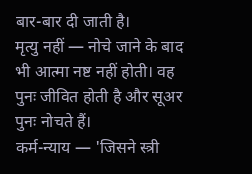बार-बार दी जाती है।
मृत्यु नहीं — नोचे जाने के बाद भी आत्मा नष्ट नहीं होती। वह पुनः जीवित होती है और सूअर पुनः नोचते हैं।
कर्म-न्याय — 'जिसने स्त्री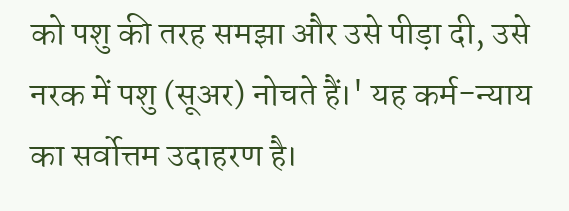को पशु की तरह समझा और उसे पीड़ा दी, उसे नरक में पशु (सूअर) नोचते हैं।' यह कर्म-न्याय का सर्वोत्तम उदाहरण है।